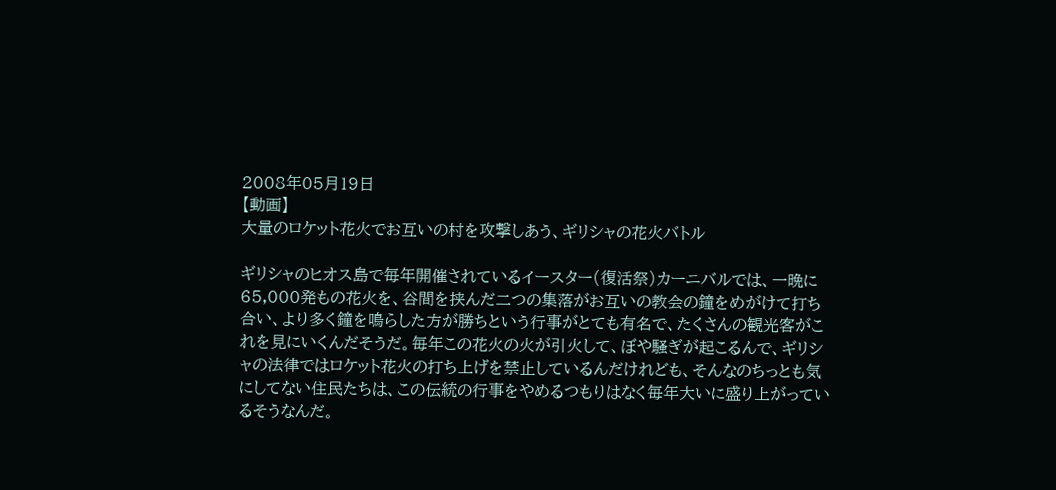2008年05月19日
【動画】
大量のロケット花火でお互いの村を攻撃しあう、ギリシャの花火バトル

ギリシャのヒオス島で毎年開催されているイースター(復活祭)カーニバルでは、一晩に65,000発もの花火を、谷間を挟んだ二つの集落がお互いの教会の鐘をめがけて打ち合い、より多く鐘を鳴らした方が勝ちという行事がとても有名で、たくさんの観光客がこれを見にいくんだそうだ。毎年この花火の火が引火して、ぼや騒ぎが起こるんで、ギリシャの法律ではロケット花火の打ち上げを禁止しているんだけれども、そんなのちっとも気にしてない住民たちは、この伝統の行事をやめるつもりはなく毎年大いに盛り上がっているそうなんだ。